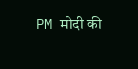PM मोदी की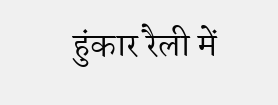हुंकार रैली में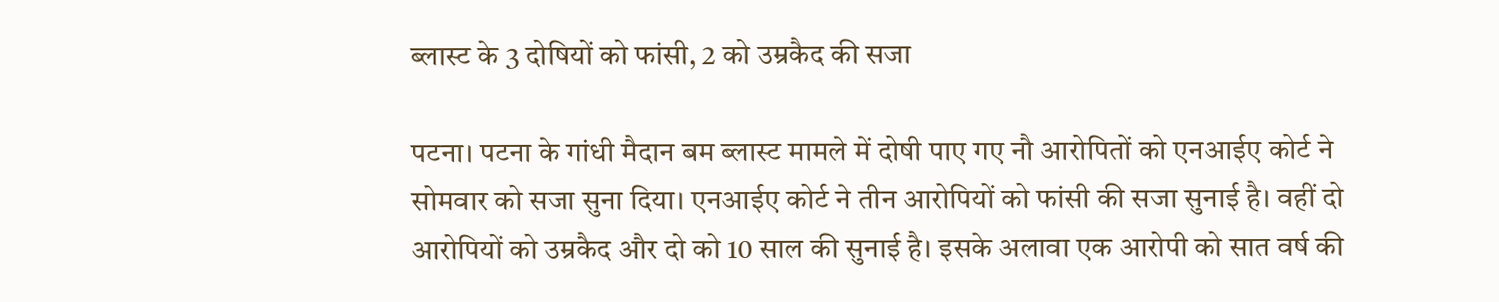ब्लास्ट के 3 दोषियों को फांसी, 2 को उम्रकैद की सजा

पटना। पटना के गांधी मैदान बम ब्लास्ट मामले में दोषी पाए गए नौ आरोपितों को एनआईए कोर्ट ने सोमवार को सजा सुना दिया। एनआईए कोर्ट ने तीन आरोपियों को फांसी की सजा सुनाई है। वहीं दो आरोपियों को उम्रकैद और दो को 10 साल की सुनाई है। इसके अलावा एक आरोपी को सात वर्ष की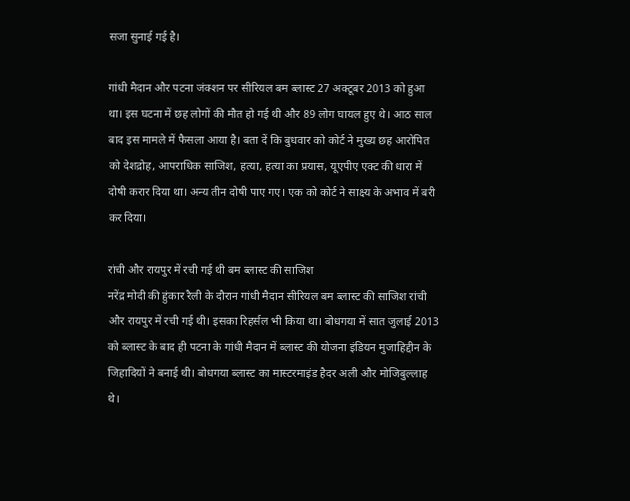सजा सुनाई गई है।

गांधी मैदान और पटना जंक्शन पर सीरियल बम ब्लास्ट 27 अक्टूबर 2013 को हुआ था। इस घटना में छह लोगों की मौत हो गई थी और 89 लोग घायल हुए थे। आठ साल बाद इस मामले में फैसला आया है। बता दें कि बुधवार को कोर्ट ने मुख्य छह आरोपित को देशद्रोह, आपराधिक साजिश, हत्या, हत्या का प्रयास, यूएपीए एक्ट की धारा में दोषी करार दिया था। अन्य तीन दोषी पाए गए। एक को कोर्ट ने साक्ष्य के अभाव में बरी कर दिया।

रांची और रायपुर में रची गई थी बम ब्लास्ट की साजिश
नरेंद्र मोदी की हुंकार रैली के दौरान गांधी मैदान सीरियल बम ब्लास्ट की साजिश रांची और रायपुर में रची गई थी। इसका रिहर्सल भी किया था। बोधगया में सात जुलाई 2013 को ब्लास्ट के बाद ही पटना के गांधी मैदान में ब्लास्ट की योजना इंडियन मुजाहिद्दीन के जिहादियों ने बनाई थी। बोधगया ब्लास्ट का मास्टरमाइंड हैदर अली और मोजिबुल्लाह थे।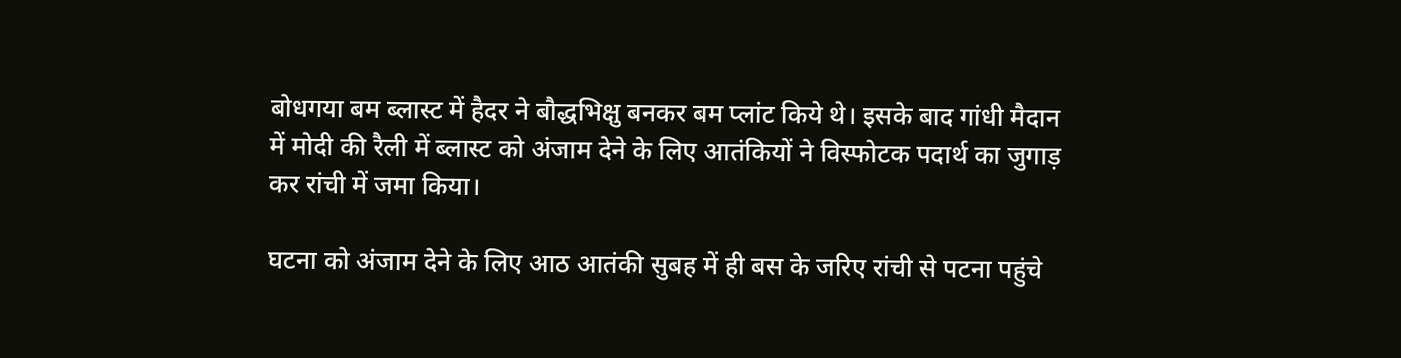बोधगया बम ब्लास्ट में हैदर ने बौद्धभिक्षु बनकर बम प्लांट किये थे। इसके बाद गांधी मैदान में मोदी की रैली में ब्लास्ट को अंजाम देने के लिए आतंकियों ने विस्फोटक पदार्थ का जुगाड़ कर रांची में जमा किया।

घटना को अंजाम देने के लिए आठ आतंकी सुबह में ही बस के जरिए रांची से पटना पहुंचे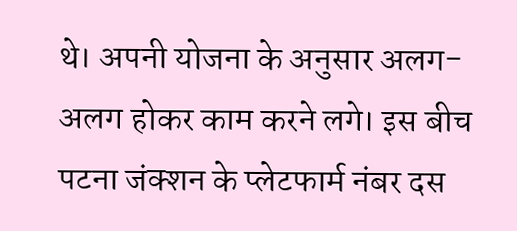थे। अपनी योजना के अनुसार अलग-अलग होकर काम करने लगे। इस बीच पटना जंक्शन के प्लेटफार्म नंबर दस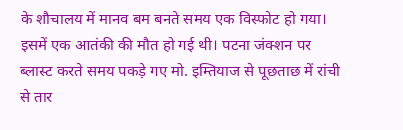के शौचालय में मानव बम बनते समय एक विस्फोट हो गया। इसमें एक आतंकी की मौत हो गई थी। पटना जंक्शन पर ब्लास्ट करते समय पकड़े गए मो. इम्तियाज से पूछताछ में रांची से तार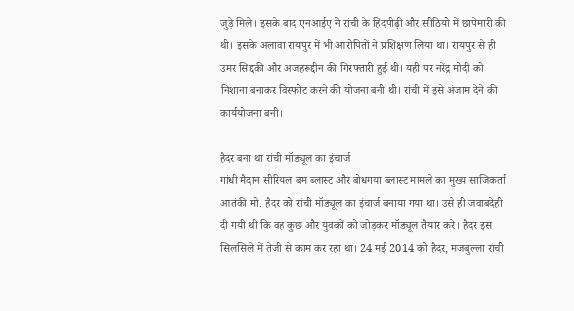जुड़े मिले। इसके बाद एनआईए ने रांची के हिंदपीढ़ी और सीठियो में छापेमारी की थी। इसके अलावा रायपुर में भी आरोपितों ने प्रशिक्षण लिया था। रायपुर से ही उमर सिद्दकी और अजहरूद्दीन की गिरफ्तारी हुई थी। यही पर नरेंद्र मोदी को निशाना बनाकर विस्फोट करने की योजना बनी थी। रांची में इसे अंजाम देने की कार्ययोजना बनी।

हैदर बना था रांची मॉड्यूल का इंचार्ज
गांधी मैदान सीरियल बम ब्लास्ट और बोधगया ब्लास्ट मामले का मुख्य साजिकर्ता आतंकी मो. हैदर को रांची मॉड्यूल का इंचार्ज बनाया गया था। उसे ही जवाबदेही दी गयी थी कि वह कुछ और युवकों को जोड़कर मॉड्यूल तैयार करे। हैदर इस सिलसिले में तेजी से काम कर रहा था। 24 मई 2014 को हैदर, मजबुल्ला रांची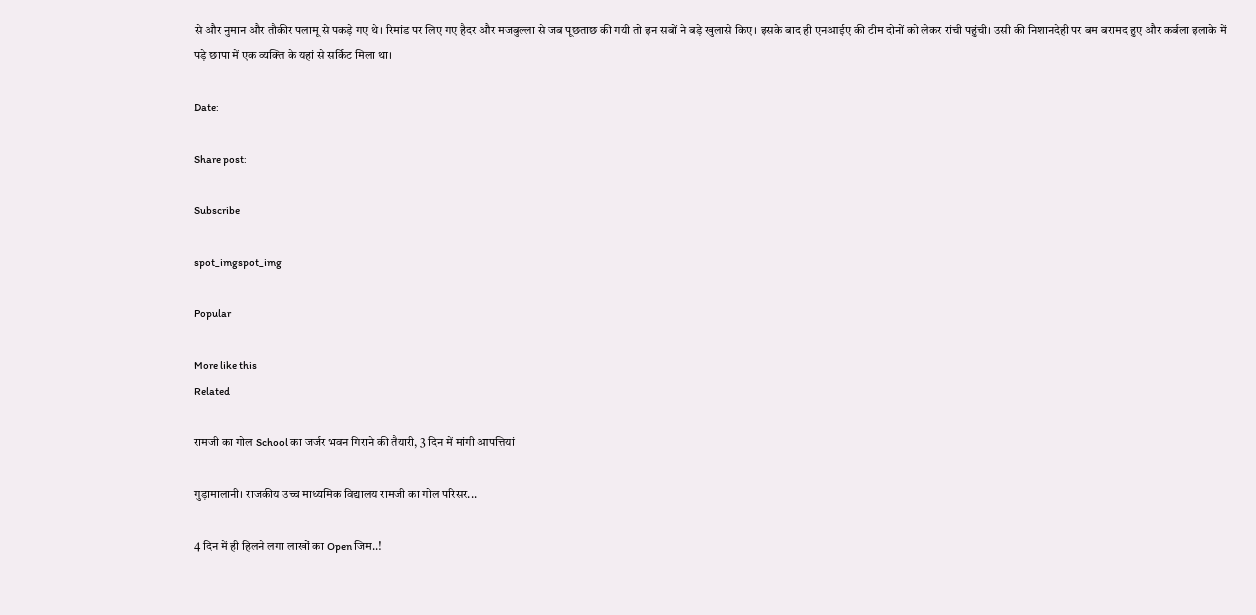से और नुमान और तौकीर पलामू से पकड़े गए थे। रिमांड पर लिए गए हैदर और मजबुल्ला से जब पूछताछ की गयी तो इन सबों ने बड़े खुलासे किए। इसके बाद ही एनआईए की टीम दोनों को लेकर रांची पहुंची। उसी की निशानदेही पर बम बरामद हुए और कर्बला इलाके में पड़े छापा में एक व्यक्ति के यहां से सर्किट मिला था।

Date:

Share post:

Subscribe

spot_imgspot_img

Popular

More like this
Related

रामजी का गोल School का जर्जर भवन गिराने की तैयारी, 3 दिन में मांगी आपत्तियां

गुड़ामालानी। राजकीय उच्च माध्यमिक विद्यालय रामजी का गोल परिसर...

4 दिन में ही हिलने लगा लाखों का Open जिम..!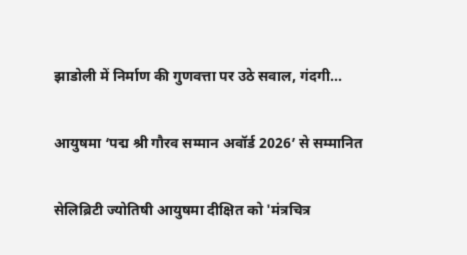झाडोली में निर्माण की गुणवत्ता पर उठे सवाल, गंदगी...

आयुषमा ‘पद्म श्री गौरव सम्मान अवॉर्ड 2026’ से सम्मानित

सेलिब्रिटी ज्योतिषी आयुषमा दीक्षित को 'मंत्रचित्र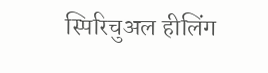स्पिरिचुअल हीलिंग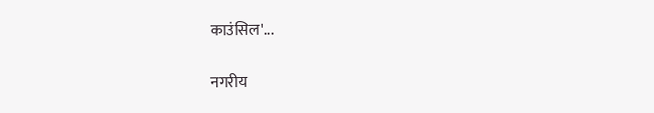काउंसिल'...

नगरीय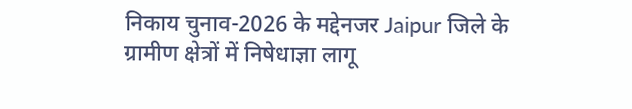निकाय चुनाव-2026 के मद्देनजर Jaipur जिले के ग्रामीण क्षेत्रों में निषेधाज्ञा लागू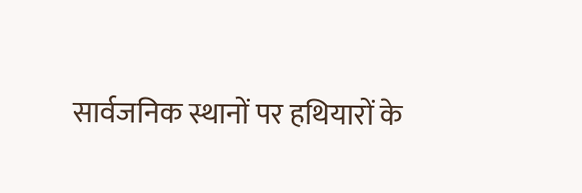सार्वजनिक स्थानों पर हथियारों के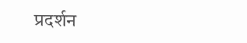प्रदर्शन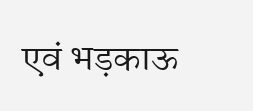एवं भड़काऊ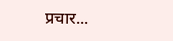प्रचार...